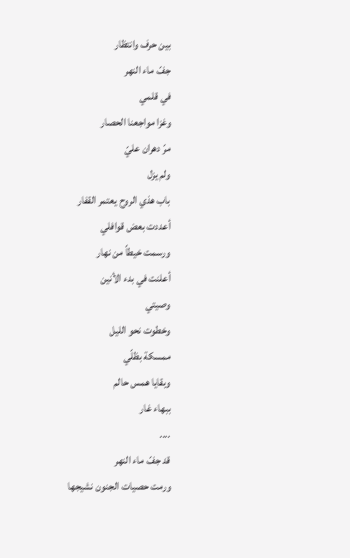بين حرف وانتظار
جفّ ماء النهر
في قلمي
وغزا مواجعنا الحصار
مرّ دهران عليّ
ولم يزل
باب هذي الروح يعتمر القفار
أعددت بعض قوافلي
ورسمت خيطاً من نهار
أعلنت في بدء الأنين
وصيتي
وخطوت نحو الليل
ممسكة بظلّي
وبقايا همس حالم
ببهاء غار
....
قد جفّ ماء النهر
ورمت حصيات الجنون نشيجها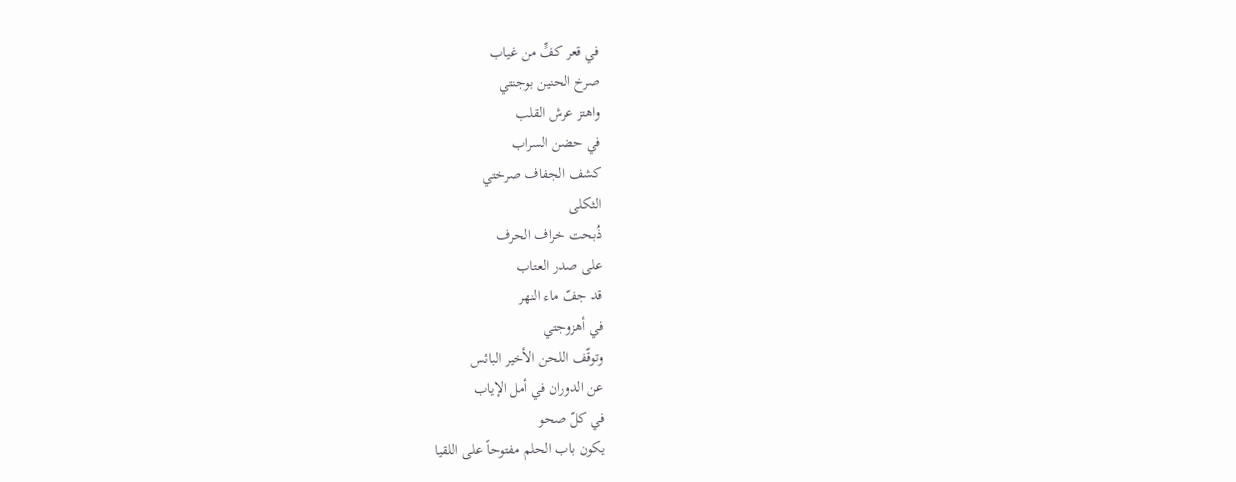في قعر كفٍّ من غياب
صرخ الحنين بوجنتي
واهتز عرش القلب
في حضن السراب
كشف الجفاف صرختي
الثكلى
ذُبحت خراف الحرف
على صدر العتاب
قد جفّ ماء النهر
في أهزوجتي
وتوقّف اللحن الأخير البائس
عن الدوران في أمل الإياب
في كلّ صحو
يكون باب الحلم مفتوحاً على اللقيا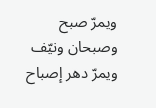ويمرّ صبح
وصبحان ونيّف
ويمرّ دهر إصباح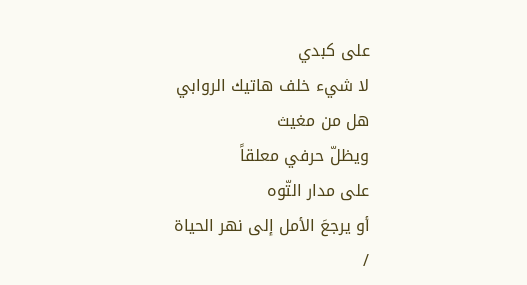على كبدي
لا شيء خلف هاتيك الروابي
هل من مغيث
ويظلّ حرفي معلقاً
على مدار التّوه
أو يرجعَ الأمل إلى نهر الحياة
/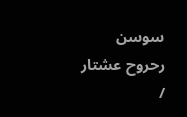سوسن رحروح عشتار /